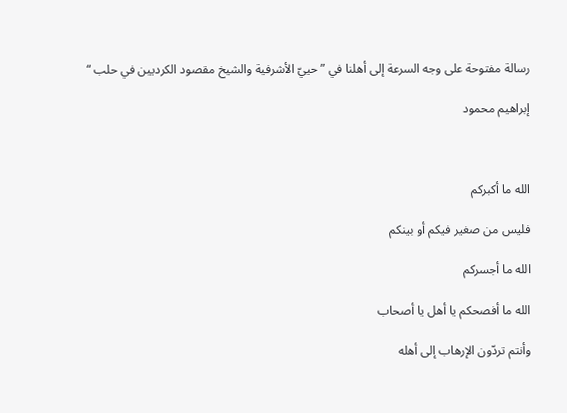رسالة مفتوحة على وجه السرعة إلى أهلنا في ” حييّ الأشرفية والشيخ مقصود الكرديين في حلب “

إبراهيم محمود



الله ما أكبركم

فليس من صغير فيكم أو بينكم

الله ما أجسركم

الله ما أفصحكم يا أهل يا أصحاب

وأنتم تردّون الإرهاب إلى أهله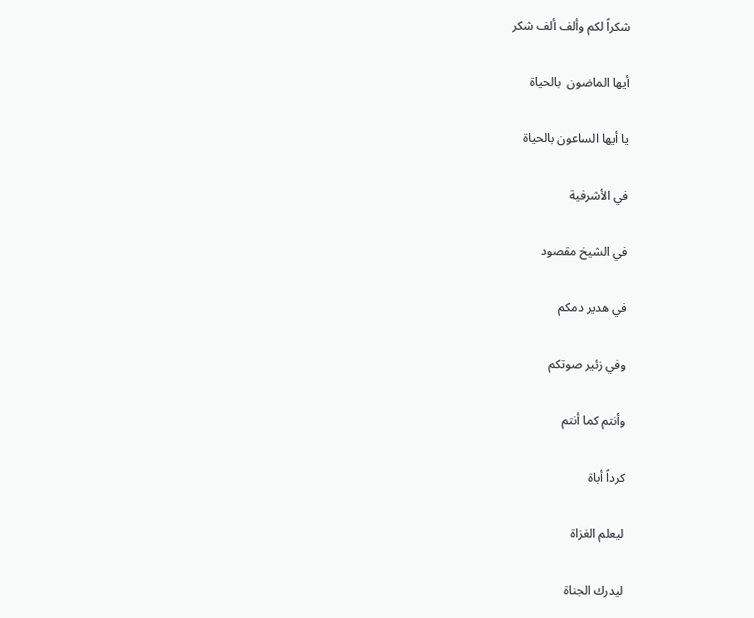شكراً لكم وألف ألف شكر

أيها الماضون  بالحياة

يا أيها الساعون بالحياة

في الأشرفية

في الشيخ مقصود

في هدير دمكم

وفي زئير صوتكم

وأنتم كما أنتم

كرداً أباة

ليعلم الغزاة

ليدرك الجناة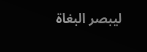ليبصر البغاة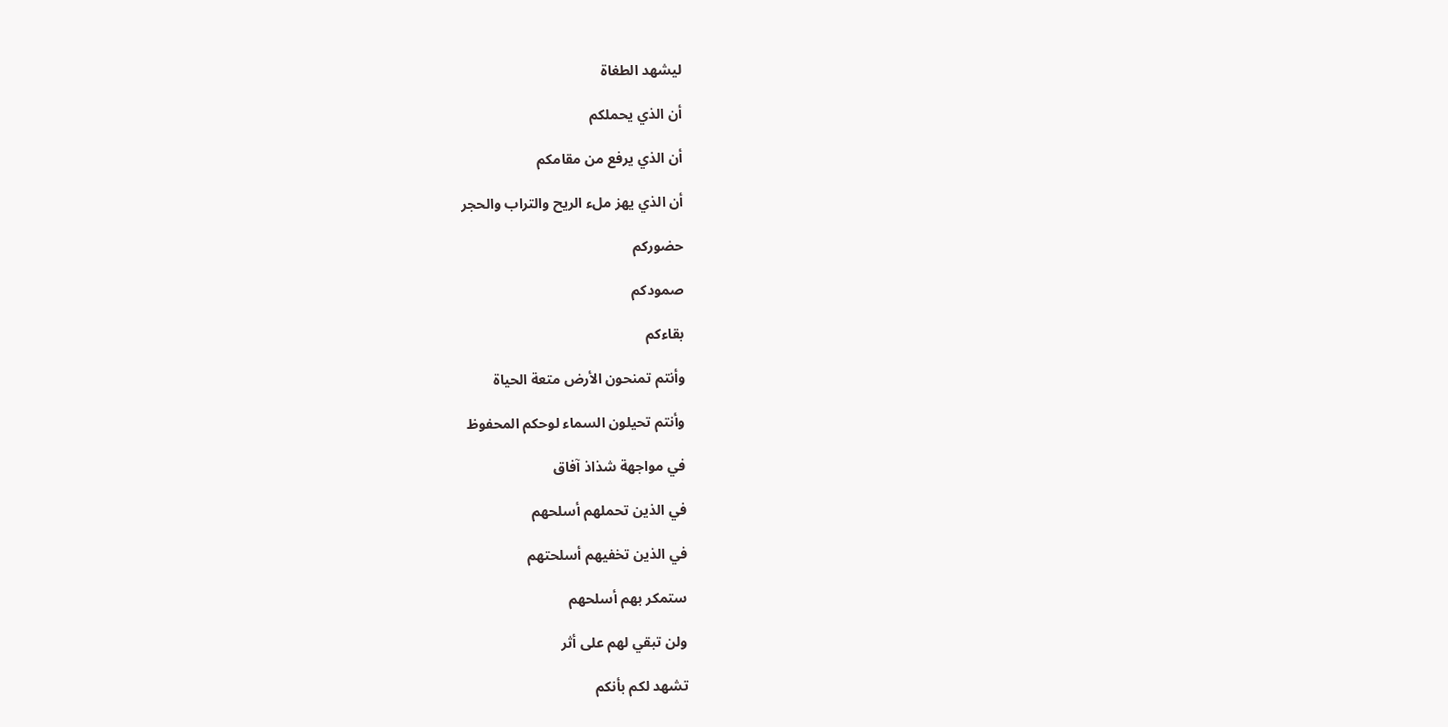ليشهد الطغاة

أن الذي يحملكم

أن الذي يرفع من مقامكم

أن الذي يهز ملء الريح والتراب والحجر

حضوركم

صمودكم

بقاءكم

وأنتم تمنحون الأرض متعة الحياة

وأنتم تحيلون السماء لوحكم المحفوظ

في مواجهة شذاذ آفاق

في الذين تحملهم أسلحهم

في الذين تخفيهم أسلحتهم

ستمكر بهم أسلحهم

ولن تبقي لهم على أثر

تشهد لكم بأنكم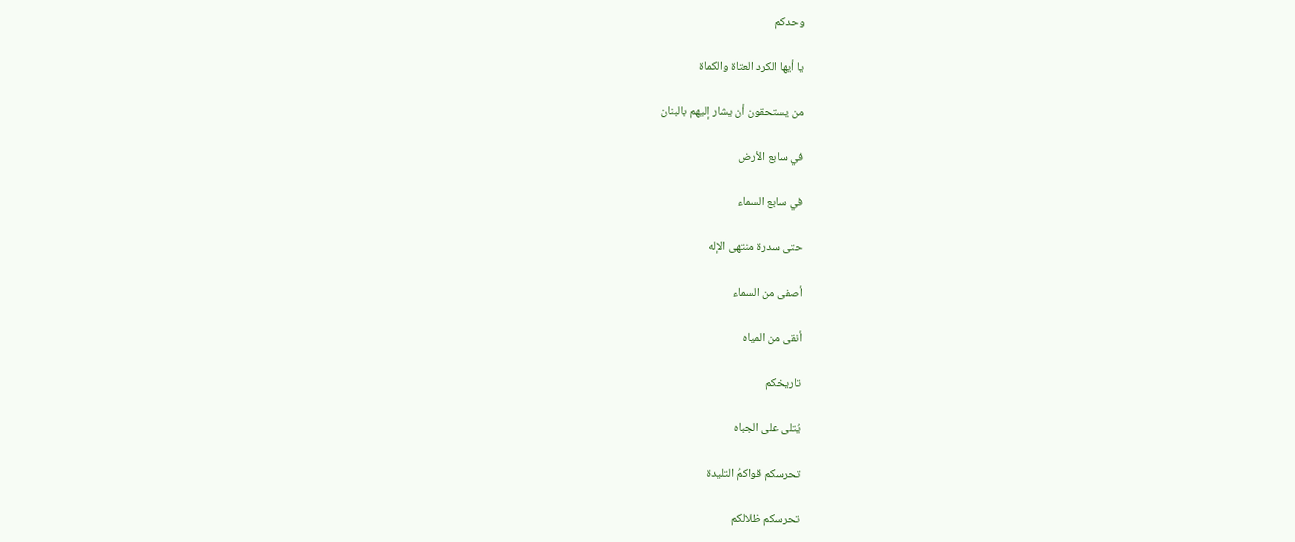وحدكم

يا أيها الكرد العتاة والكماة

من يستحقون أن يشار إليهم بالبنان

في سابع الأرض

في سابع السماء

حتى سدرة منتهى الإله

أصفى من السماء

أنقى من المياه

تاريخكم

يُتلى على الجباه

تحرسكم قواكمُ التليدة

تحرسكم ظلالكم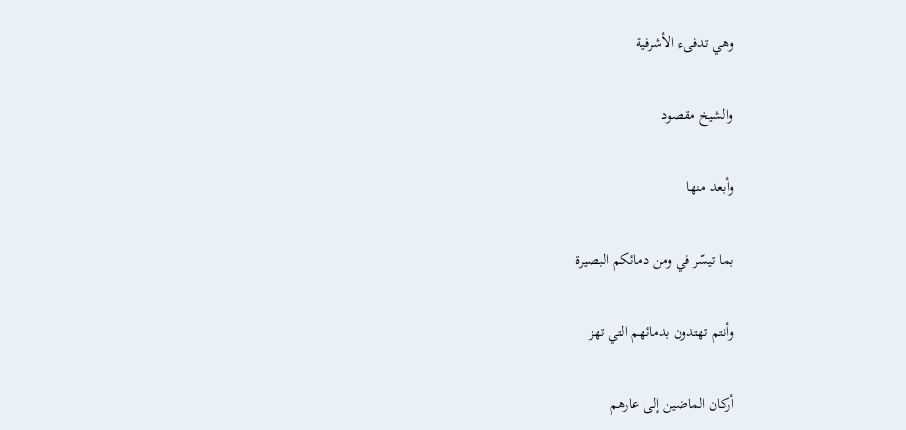وهي تدفىء الأشرفية

والشيخ مقصود

وأبعد منها

بما تيسّر في ومن دمائكم البصيرة

وأنتم تهتدون بدمائهم التي تهز

أركان الماضين إلى عارهم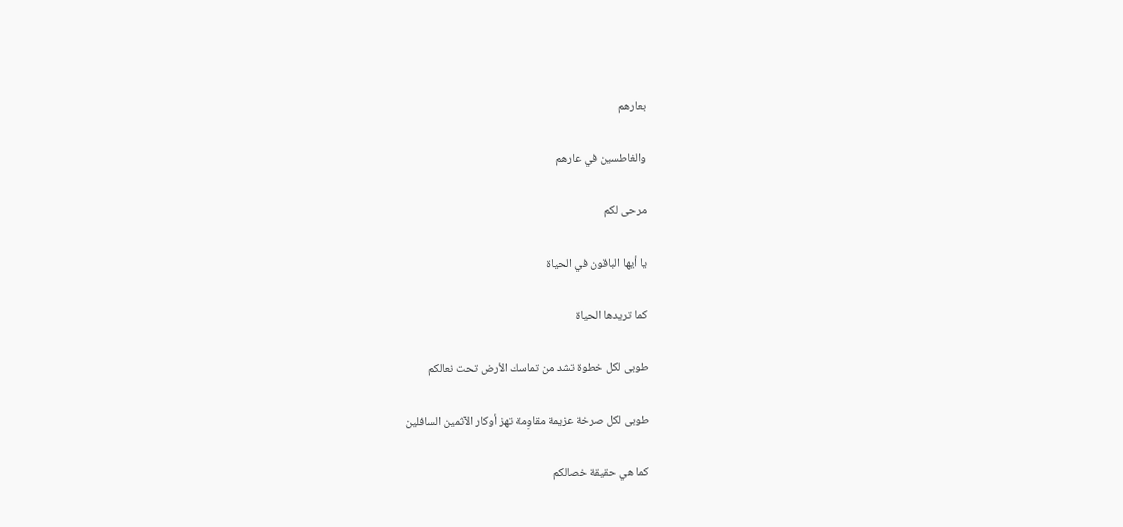بعارهم

والغاطسين في عارهم

مرحى لكم

يا أيها الباقون في الحياة

كما تريدها الحياة

طوبى لكل خطوة تشد من تماسك الأرض تحت نعالكم

طوبى لكل صرخة عزيمة مقاوِمة تهز أوكار الآثمين السافلين

كما هي حقيقة خصالكم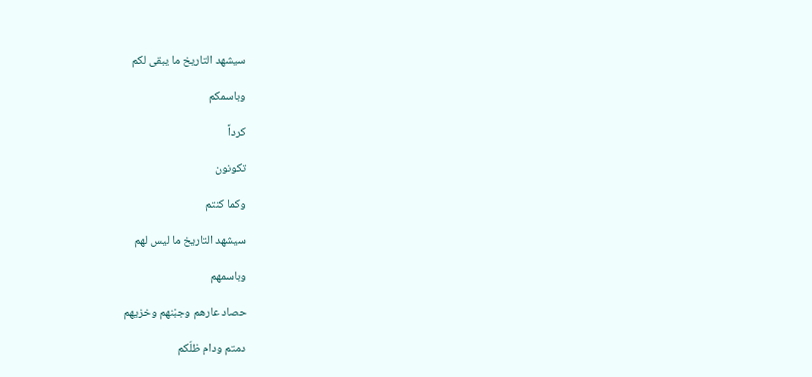سيشهد التاريخ ما يبقى لكم

وباسمكم

كرداً

تكونون

وكما كنتم

سيشهد التاريخ ما ليس لهم

وباسمهم

حصاد عارهم وجبْنهم وخزيهم

دمتم ودام ظلّكم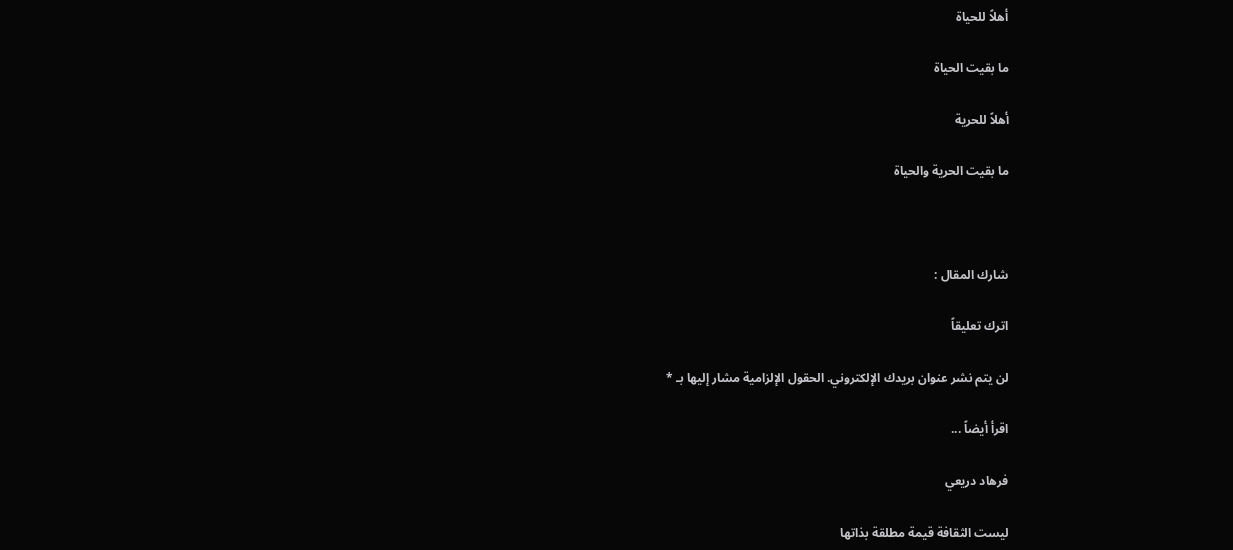أهلاً للحياة

ما بقيت الحياة

أهلاً للحرية

ما بقيت الحرية والحياة



شارك المقال :

اترك تعليقاً

لن يتم نشر عنوان بريدك الإلكتروني. الحقول الإلزامية مشار إليها بـ *

اقرأ أيضاً ...

فرهاد دريعي

ليست الثقافة قيمة مطلقة بذاتها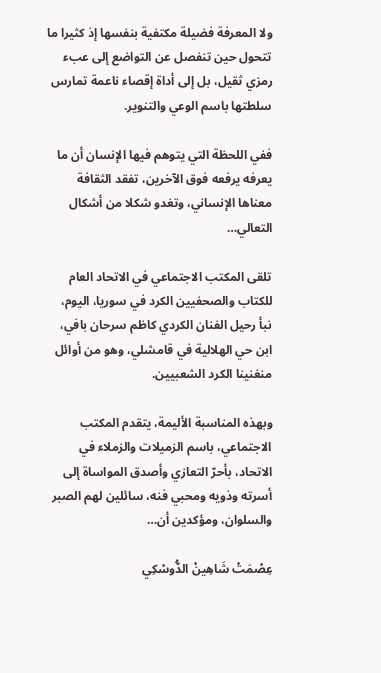ولا المعرفة فضيلة مكتفية بنفسها إذ كثيرا ما تتحول حين تنفصل عن التواضع إلى عبء رمزي ثقيل، بل إلى أداة إقصاء ناعمة تمارس سلطتها باسم الوعي والتنوير.

ففي اللحظة التي يتوهم فيها الإنسان أن ما يعرفه يرفعه فوق الآخرين، تفقد الثقافة معناها الإنساني، وتغدو شكلا من أشكال التعالي…

تلقى المكتب الاجتماعي في الاتحاد العام للكتاب والصحفيين الكرد في سوريا، اليوم، نبأ رحيل الفنان الكردي كاظم سرحان بافي، ابن حي الهلالية في قامشلي، وهو من أوائل منغنينا الكرد الشعبيين.

وبهذه المناسبة الأليمة، يتقدم المكتب الاجتماعي، باسم الزميلات والزملاء في الاتحاد، بأحرّ التعازي وأصدق المواساة إلى أسرته وذويه ومحبي فنه، سائلين لهم الصبر والسلوان، ومؤكدين أن…

عِصْمَتْ شَاهِينْ الدُّوسْكِي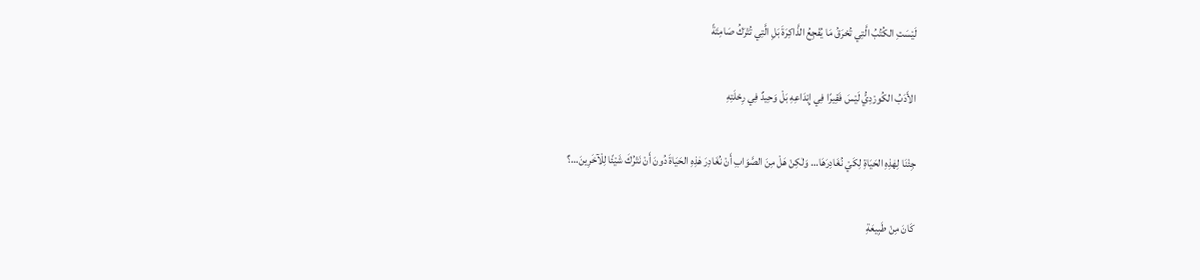لَيْسَتِ الكُتُبُ الَّتِي تُحْرَقُ مَا يُفْجِعُ الذَّاكِرَةَ بَلِ الَّتِي تُتْرَكُ صَامِتَةً

الأَدَبُ الكُورْدِيُّ لَيْسَ فَقِيرًا فِي إِبْدَاعِهِ بَلْ وَحِيدٌ فِي رِحْلَتِهِ

جِئْنَا لِهٰذِهِ الحَيَاةِ لِكَيْ نُغَادِرَهَا… وَلٰكِنْ هَلْ مِنَ الصَّوَابِ أَنْ نُغَادِرَ هٰذِهِ الحَيَاةَ دُونَ أَنْ نَتْرُكَ شَيْئًا لِلْآخَرِينَ…؟

كَانَ مِنْ طَبِيعَةِ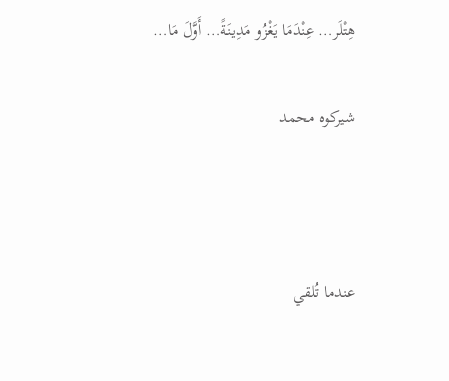هِتْلَر… عِنْدَمَا يَغْزُو مَدِينَةً… أَوَّلَ مَا…

شيركوه محمد



عندما تُلقي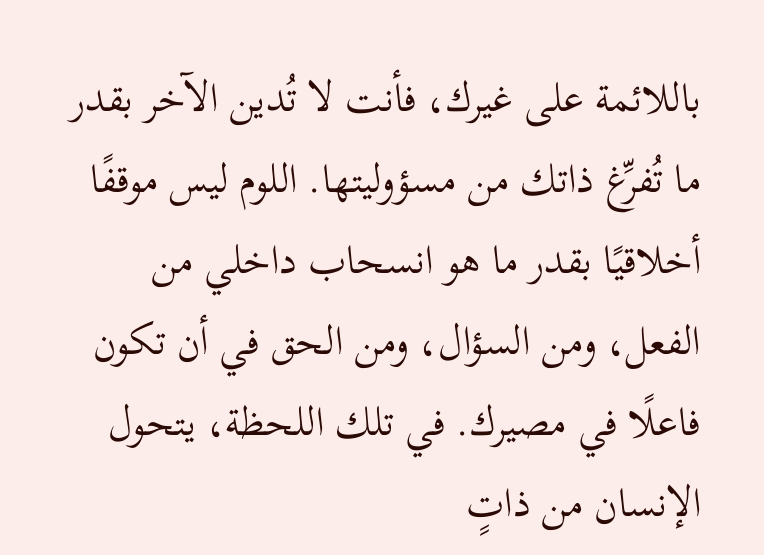باللائمة على غيرك، فأنت لا تُدين الآخر بقدر ما تُفرِّغ ذاتك من مسؤوليتها. اللوم ليس موقفًا أخلاقيًا بقدر ما هو انسحاب داخلي من الفعل، ومن السؤال، ومن الحق في أن تكون فاعلًا في مصيرك. في تلك اللحظة، يتحول الإنسان من ذاتٍ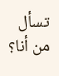تسأل من أنا؟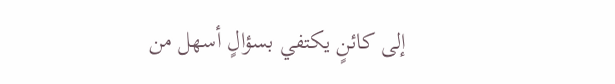إلى كائنٍ يكتفي بسؤالٍ أسهل من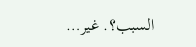السبب؟. غير…